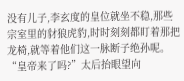没有儿子,李玄度的皇位就坐不稳,那些宗室里的豺狼虎豹,时时刻刻都盯着那把龙椅,就等着他们这一脉断子绝孙呢。
“皇帝来了吗?”太后抬眼望向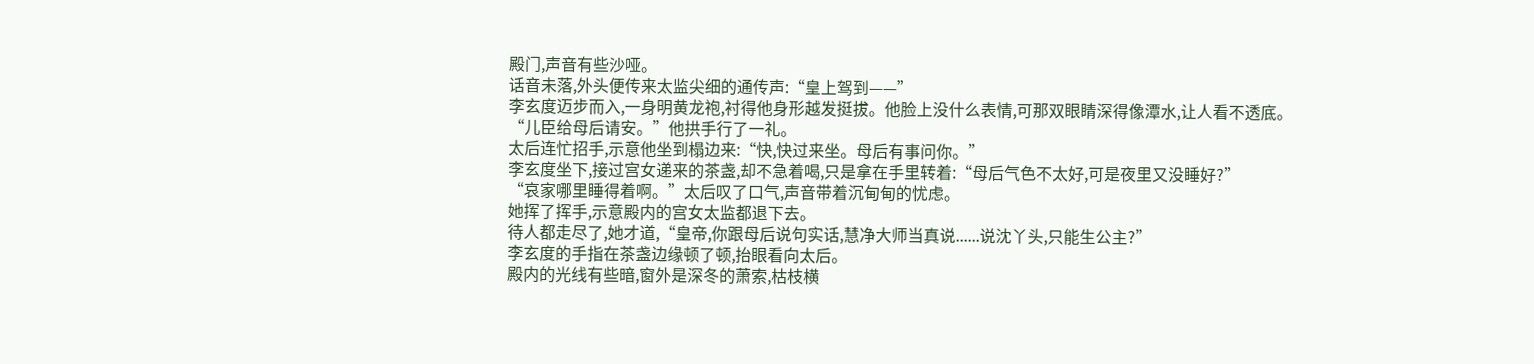殿门,声音有些沙哑。
话音未落,外头便传来太监尖细的通传声:“皇上驾到——”
李玄度迈步而入,一身明黄龙袍,衬得他身形越发挺拔。他脸上没什么表情,可那双眼睛深得像潭水,让人看不透底。
“儿臣给母后请安。”他拱手行了一礼。
太后连忙招手,示意他坐到榻边来:“快,快过来坐。母后有事问你。”
李玄度坐下,接过宫女递来的茶盏,却不急着喝,只是拿在手里转着:“母后气色不太好,可是夜里又没睡好?”
“哀家哪里睡得着啊。”太后叹了口气,声音带着沉甸甸的忧虑。
她挥了挥手,示意殿内的宫女太监都退下去。
待人都走尽了,她才道,“皇帝,你跟母后说句实话,慧净大师当真说......说沈丫头,只能生公主?”
李玄度的手指在茶盏边缘顿了顿,抬眼看向太后。
殿内的光线有些暗,窗外是深冬的萧索,枯枝横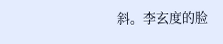斜。李玄度的脸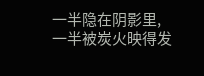一半隐在阴影里,一半被炭火映得发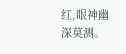红,眼神幽深莫测。